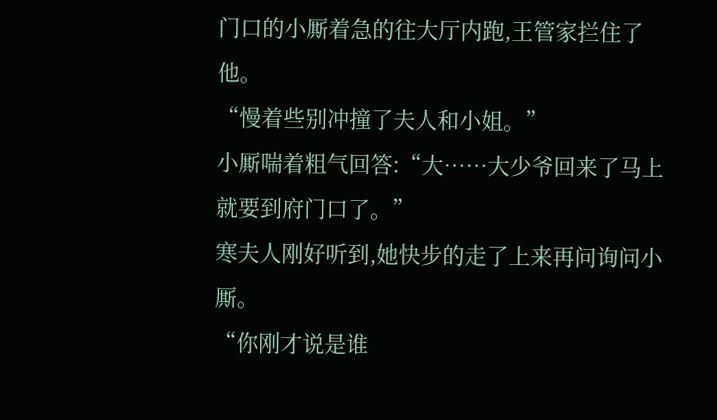门口的小厮着急的往大厅内跑,王管家拦住了他。
“慢着些别冲撞了夫人和小姐。”
小厮喘着粗气回答:“大……大少爷回来了马上就要到府门口了。”
寒夫人刚好听到,她快步的走了上来再问询问小厮。
“你刚才说是谁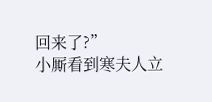回来了?”
小厮看到寒夫人立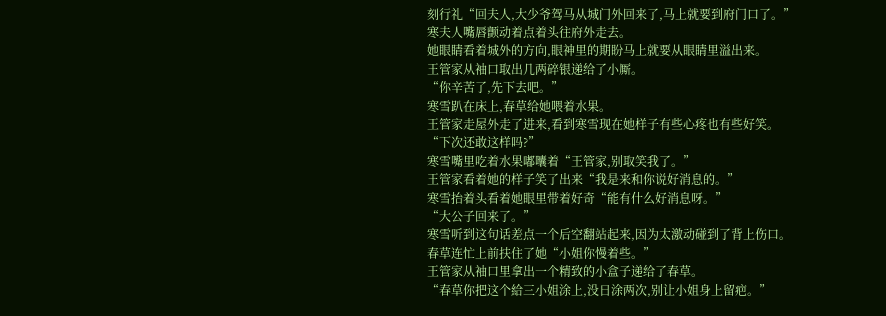刻行礼“回夫人,大少爷驾马从城门外回来了,马上就要到府门口了。”
寒夫人嘴唇颤动着点着头往府外走去。
她眼睛看着城外的方向,眼神里的期盼马上就要从眼睛里溢出来。
王管家从袖口取出几两碎银递给了小厮。
“你辛苦了,先下去吧。”
寒雪趴在床上,春草给她喂着水果。
王管家走屋外走了进来,看到寒雪现在她样子有些心疼也有些好笑。
“下次还敢这样吗?”
寒雪嘴里吃着水果嘟囔着“王管家,别取笑我了。”
王管家看着她的样子笑了出来“我是来和你说好消息的。”
寒雪抬着头看着她眼里带着好奇“能有什么好消息呀。”
“大公子回来了。”
寒雪听到这句话差点一个后空翻站起来,因为太激动碰到了背上伤口。
春草连忙上前扶住了她“小姐你慢着些。”
王管家从袖口里拿出一个精致的小盒子递给了春草。
“春草你把这个給三小姐涂上,没日涂两次,别让小姐身上留疤。”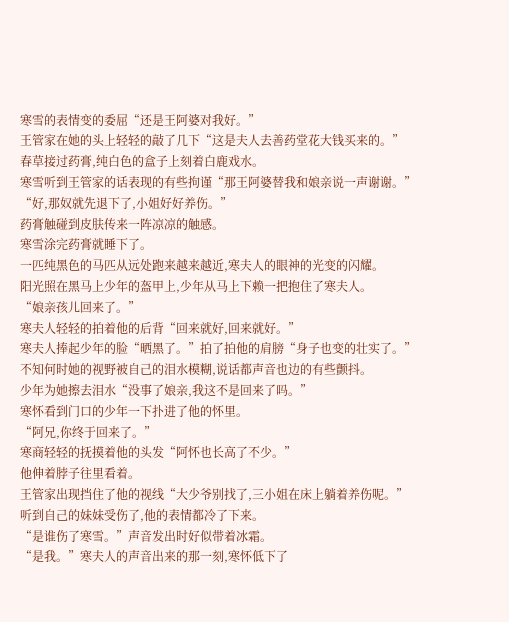寒雪的表情变的委屈“还是王阿婆对我好。”
王管家在她的头上轻轻的敲了几下“这是夫人去善药堂花大钱买来的。”
春草接过药膏,纯白色的盒子上刻着白鹿戏水。
寒雪听到王管家的话表现的有些拘谨“那王阿婆替我和娘亲说一声谢谢。”
“好,那奴就先退下了,小姐好好养伤。”
药膏触碰到皮肤传来一阵凉凉的触感。
寒雪涂完药膏就睡下了。
一匹纯黑色的马匹从远处跑来越来越近,寒夫人的眼神的光变的闪耀。
阳光照在黑马上少年的盔甲上,少年从马上下赖一把抱住了寒夫人。
“娘亲孩儿回来了。”
寒夫人轻轻的拍着他的后背“回来就好,回来就好。”
寒夫人捧起少年的脸“晒黑了。”拍了拍他的肩膀“身子也变的壮实了。”
不知何时她的视野被自己的泪水模糊,说话都声音也边的有些颤抖。
少年为她擦去泪水“没事了娘亲,我这不是回来了吗。”
寒怀看到门口的少年一下扑进了他的怀里。
“阿兄,你终于回来了。”
寒商轻轻的抚摸着他的头发“阿怀也长高了不少。”
他伸着脖子往里看着。
王管家出现挡住了他的视线“大少爷别找了,三小姐在床上躺着养伤呢。”
听到自己的妹妹受伤了,他的表情都冷了下来。
“是谁伤了寒雪。”声音发出时好似带着冰霜。
“是我。”寒夫人的声音出来的那一刻,寒怀低下了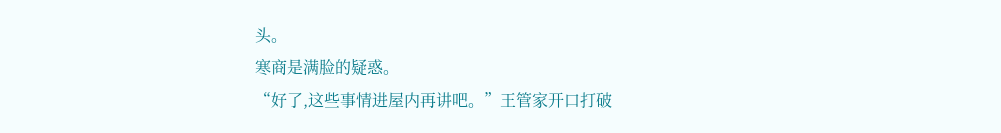头。
寒商是满脸的疑惑。
“好了,这些事情进屋内再讲吧。”王管家开口打破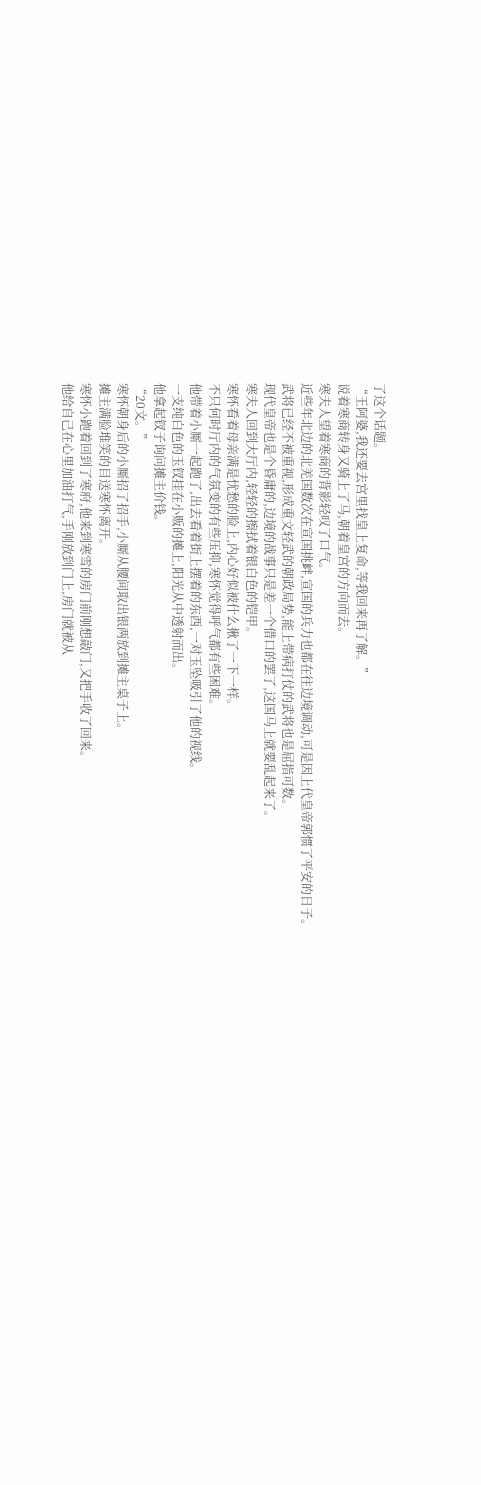了这个话题。
“王阿婆,我还要去宫里找皇上复命,等我回来再了解。”
说着寒商转身又骑上了马,朝着皇宫的方向而去。
寒夫人望着寒商的背影轻叹了口气。
近些年北边的北羌国数次在宣国挑衅,宣国的兵力也都在往边境调动,可是因上代皇帝郭惯了平安的日子。
武将已经不被重视,形成重文轻武的朝政局势,能上带病打仗的武将也是屈指可数。
现代皇帝也是个昏庸的,边境的战事只是差一个借口的罢了,这国马上就要乱起来了。
寒夫人回到大厅内,轻轻的擦拭着银白色的铠甲。
寒怀看着母亲满是忧愁的脸上,内心好似被什么揪了一下一样。
不只何时厅内的气氛变的有些压抑,寒怀觉得呼气都有些困难。
他带着小厮一起跑了,出去看着街上摆着的东西,一对玉坠吸引了他的视线。
一支纯白色的玉钗挂在小贩的摊上,阳光从中透射而出。
他拿起钗子询问摊主价钱。
“20文。”
寒怀朝身后的小厮招了招手,小厮从腰间取出银两放到摊主桌子上。
摊主满脸堆笑的目送寒怀离开。
寒怀小跑着回到了寒府,他来到寒雪的房门前刚想敲门,又把手收了回来。
他给自己在心里加油打气,手刚放到门上,房门就被从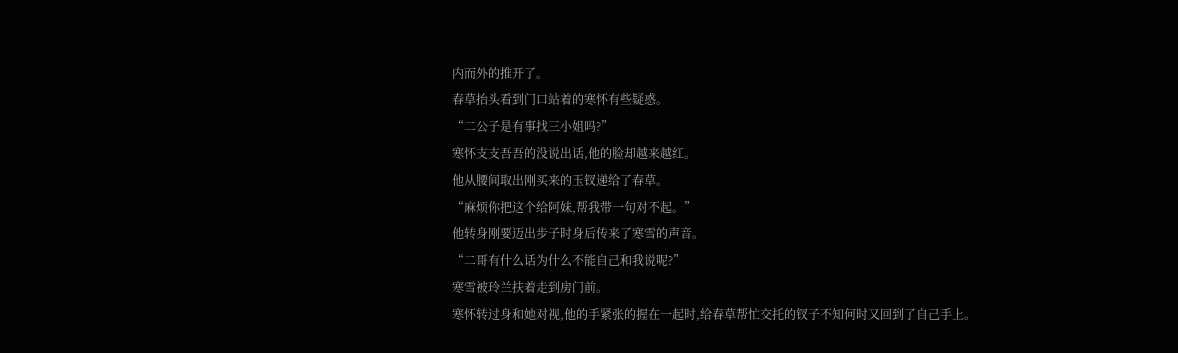内而外的推开了。
春草抬头看到门口站着的寒怀有些疑惑。
“二公子是有事找三小姐吗?”
寒怀支支吾吾的没说出话,他的脸却越来越红。
他从腰间取出刚买来的玉钗递给了春草。
“麻烦你把这个给阿妹,帮我带一句对不起。”
他转身刚要迈出步子时身后传来了寒雪的声音。
“二哥有什么话为什么不能自己和我说呢?”
寒雪被玲兰扶着走到房门前。
寒怀转过身和她对视,他的手紧张的握在一起时,给春草帮忙交托的钗子不知何时又回到了自己手上。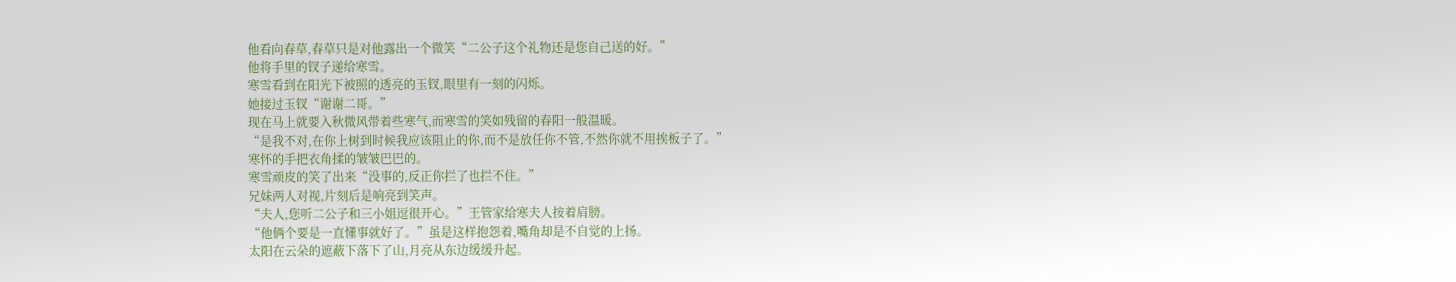他看向春草,春草只是对他露出一个微笑“二公子这个礼物还是您自己送的好。”
他将手里的钗子递给寒雪。
寒雪看到在阳光下被照的透亮的玉钗,眼里有一刻的闪烁。
她接过玉钗“谢谢二哥。”
现在马上就要入秋微风带着些寒气,而寒雪的笑如残留的春阳一般温暖。
“是我不对,在你上树到时候我应该阻止的你,而不是放任你不管,不然你就不用挨板子了。”
寒怀的手把衣角揉的皱皱巴巴的。
寒雪顽皮的笑了出来“没事的,反正你拦了也拦不住。”
兄妹两人对视,片刻后是响亮到笑声。
“夫人,您听二公子和三小姐逗很开心。”王管家给寒夫人按着肩膀。
“他俩个要是一直懂事就好了。”虽是这样抱怨着,嘴角却是不自觉的上扬。
太阳在云朵的遮蔽下落下了山,月亮从东边缓缓升起。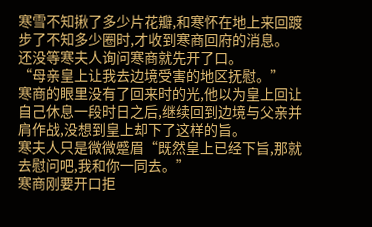寒雪不知揪了多少片花瓣,和寒怀在地上来回踱步了不知多少圈时,才收到寒商回府的消息。
还没等寒夫人询问寒商就先开了口。
“母亲皇上让我去边境受害的地区抚慰。”
寒商的眼里没有了回来时的光,他以为皇上回让自己休息一段时日之后,继续回到边境与父亲并肩作战,没想到皇上却下了这样的旨。
寒夫人只是微微蹙眉“既然皇上已经下旨,那就去慰问吧,我和你一同去。”
寒商刚要开口拒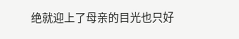绝就迎上了母亲的目光也只好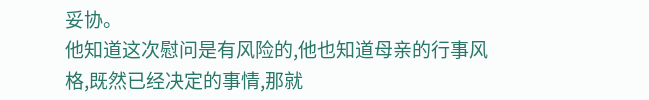妥协。
他知道这次慰问是有风险的,他也知道母亲的行事风格,既然已经决定的事情,那就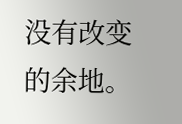没有改变的余地。